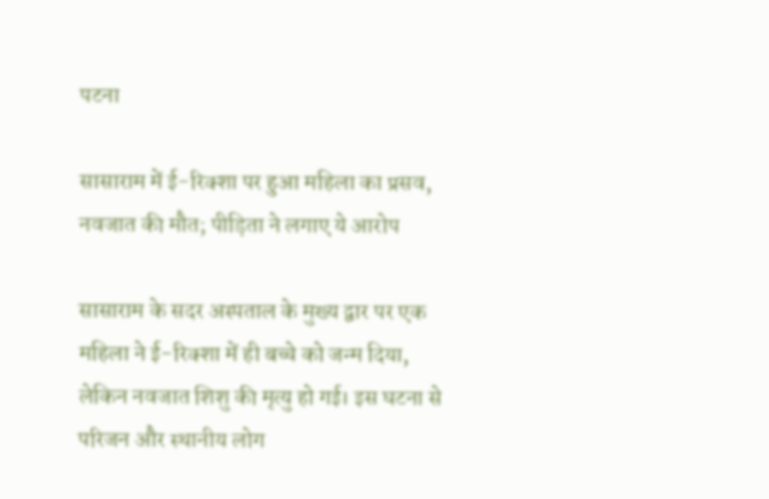पटना

सासाराम में ई-रिक्शा पर हुआ महिला का प्रसव, नवजात की मौत; पीड़िता ने लगाए ये आरोप

सासाराम के सदर अस्पताल के मुख्य द्वार पर एक महिला ने ई-रिक्शा में ही बच्चे को जन्म दिया, लेकिन नवजात शिशु की मृत्यु हो गई। इस घटना से परिजन और स्थानीय लोग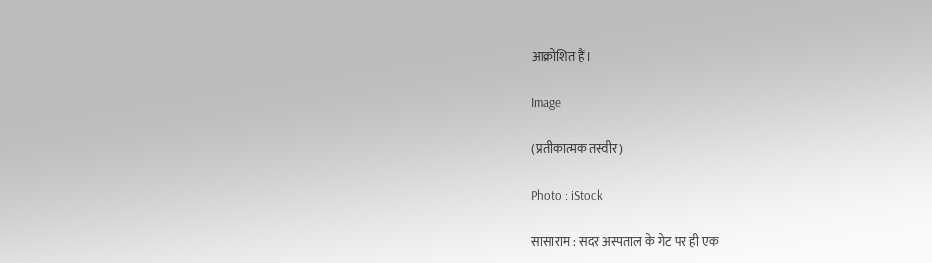आक्रोशित हैं।

Image

(प्रतीकात्मक तस्वीर)

Photo : iStock

सासाराम : सदर अस्पताल के गेट पर ही एक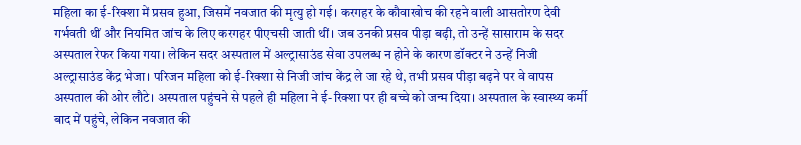महिला का ई-रिक्शा में प्रसव हुआ, जिसमें नवजात की मृत्यु हो गई। करगहर के कौवाखोच की रहने वाली आसतोरण देवी गर्भवती थीं और नियमित जांच के लिए करगहर पीएचसी जाती थीं। जब उनकी प्रसव पीड़ा बढ़ी, तो उन्हें सासाराम के सदर अस्पताल रेफर किया गया। लेकिन सदर अस्पताल में अल्ट्रासाउंड सेवा उपलब्ध न होने के कारण डॉक्टर ने उन्हें निजी अल्ट्रासाउंड केंद्र भेजा। परिजन महिला को ई-रिक्शा से निजी जांच केंद्र ले जा रहे थे, तभी प्रसव पीड़ा बढ़ने पर वे वापस अस्पताल की ओर लौटे। अस्पताल पहुंचने से पहले ही महिला ने ई-रिक्शा पर ही बच्चे को जन्म दिया। अस्पताल के स्वास्थ्य कर्मी बाद में पहुंचे, लेकिन नवजात की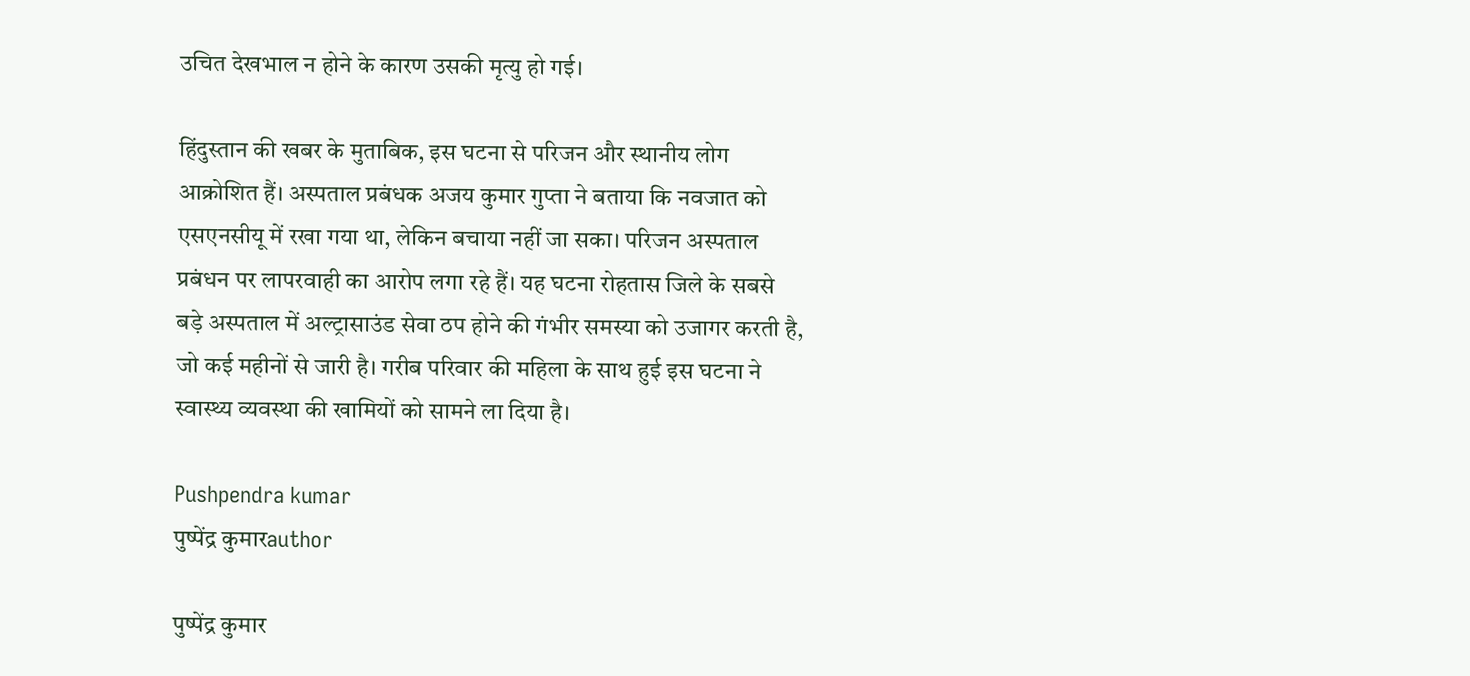उचित देखभाल न होने के कारण उसकी मृत्यु हो गई।

हिंदुस्तान की खबर के मुताबिक, इस घटना से परिजन और स्थानीय लोग आक्रोशित हैं। अस्पताल प्रबंधक अजय कुमार गुप्ता ने बताया कि नवजात को एसएनसीयू में रखा गया था, लेकिन बचाया नहीं जा सका। परिजन अस्पताल प्रबंधन पर लापरवाही का आरोप लगा रहे हैं। यह घटना रोहतास जिले के सबसे बड़े अस्पताल में अल्ट्रासाउंड सेवा ठप होने की गंभीर समस्या को उजागर करती है, जो कई महीनों से जारी है। गरीब परिवार की महिला के साथ हुई इस घटना ने स्वास्थ्य व्यवस्था की खामियों को सामने ला दिया है।

Pushpendra kumar
पुष्पेंद्र कुमारauthor

पुष्पेंद्र कुमार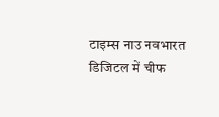टाइम्स नाउ नवभारत डिजिटल में चीफ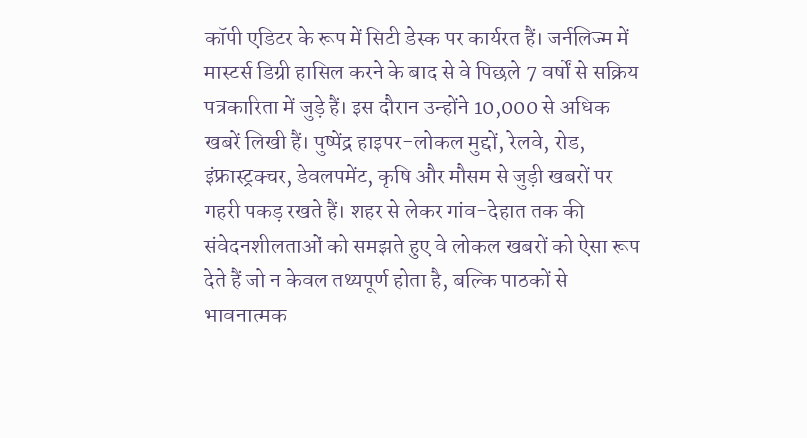कॉपी एडिटर के रूप में सिटी डेस्क पर कार्यरत हैं। जर्नलिज्म में मास्टर्स डिग्री हासिल करने के बाद से वे पिछले 7 वर्षों से सक्रिय पत्रकारिता में जुड़े हैं। इस दौरान उन्होंने 10,000 से अधिक खबरें लिखी हैं। पुष्पेंद्र हाइपर-लोकल मुद्दों, रेलवे, रोड, इंफ्रास्ट्रक्चर, डेवलपमेंट, कृषि और मौसम से जुड़ी खबरों पर गहरी पकड़ रखते हैं। शहर से लेकर गांव-देहात तक की संवेदनशीलताओं को समझते हुए वे लोकल खबरों को ऐसा रूप देते हैं जो न केवल तथ्यपूर्ण होता है, बल्कि पाठकों से भावनात्मक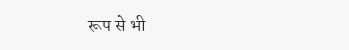रूप से भी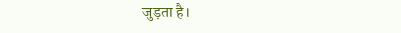जुड़ता है।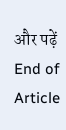और पढ़ें
End of Article